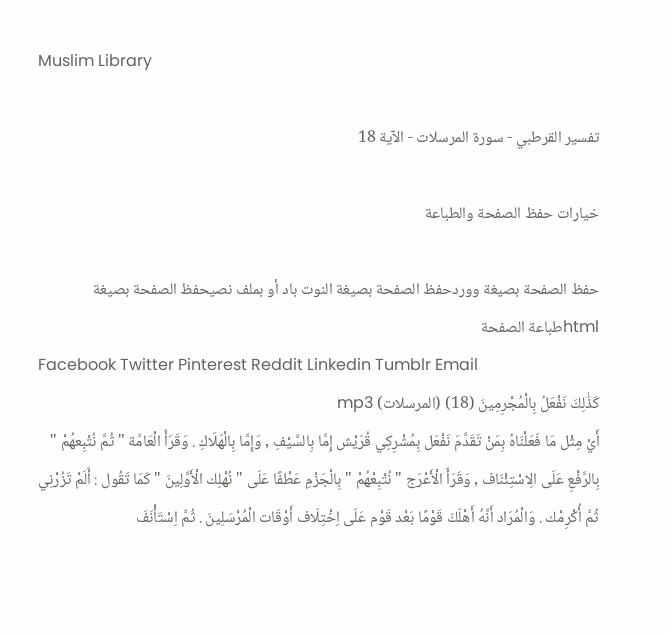Muslim Library

تفسير القرطبي - سورة المرسلات - الآية 18

خيارات حفظ الصفحة والطباعة

حفظ الصفحة بصيغة ووردحفظ الصفحة بصيغة النوت باد أو بملف نصيحفظ الصفحة بصيغة htmlطباعة الصفحة
Facebook Twitter Pinterest Reddit Linkedin Tumblr Email
كَذَٰلِكَ نَفْعَلُ بِالْمُجْرِمِينَ (18) (المرسلات) mp3
أَيْ مِثْل مَا فَعَلْنَاهُ بِمَنْ تَقَدَّمَ نَفْعَل بِمُشْرِكِي قُرَيْش إِمَّا بِالسَّيْفِ , وَإِمَّا بِالْهَلَاكِ . وَقَرَأَ الْعَامَّة " ثُمَّ نُتْبِعهُمْ " بِالرَّفْعِ عَلَى الِاسْتِئْنَاف , وَقَرَأَ الْأَعْرَج " نُتْبِعْهُمْ " بِالْجَزْمِ عَطْفًا عَلَى " نُهْلِك الْأَوَّلِينَ " كَمَا تَقُول : أَلَمْ تَزُرْنِي ثُمَّ أُكْرِمْك . وَالْمُرَاد أَنَّهُ أَهْلَكَ قَوْمًا بَعْد قَوْم عَلَى اِخْتِلَاف أَوْقَات الْمُرْسَلِينَ . ثُمَّ اِسْتَأْنَفَ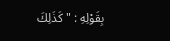بِقَوْلِهِ : " كَذَلِكَ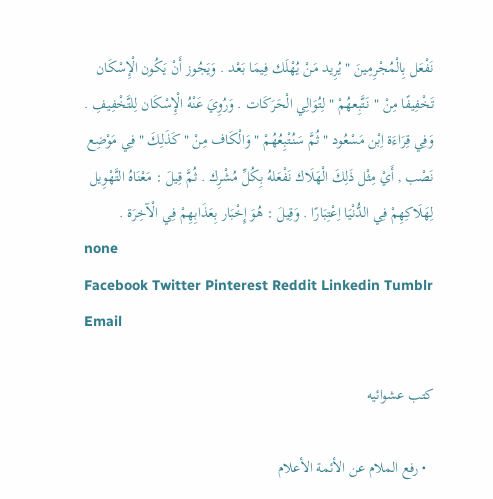نَفْعَل بِالْمُجْرِمِينَ " يُرِيد مَنْ يُهْلَك فِيمَا بَعْد . وَيَجُوز أَنْ يَكُون الْإِسْكَان تَخْفِيفًا مِنْ " نَتَّبِعهُمْ " لِتُوَالِي الْحَرَكَات . وَرُوِيَ عَنْهُ الْإِسْكَان لِلتَّخْفِيفِ . وَفِي قِرَاءَة اِبْن مَسْعُود " ثُمَّ سَنُتْبِعُهُمْ " وَالْكَاف مِنْ " كَذَلِكَ " فِي مَوْضِع نَصْب , أَيْ مِثْل ذَلِكَ الْهَلَاك نَفْعَلهُ بِكُلِّ مُشْرِك . ثُمَّ قِيلَ : مَعْنَاهُ التَّهْوِيل لِهَلَاكِهِمْ فِي الدُّنْيَا اِعْتِبَارًا . وَقِيلَ : هُوَ إِخْبَار بِعَذَابِهِمْ فِي الْآخِرَة .
none
Facebook Twitter Pinterest Reddit Linkedin Tumblr Email

كتب عشوائيه

  • رفع الملام عن الأئمة الأعلام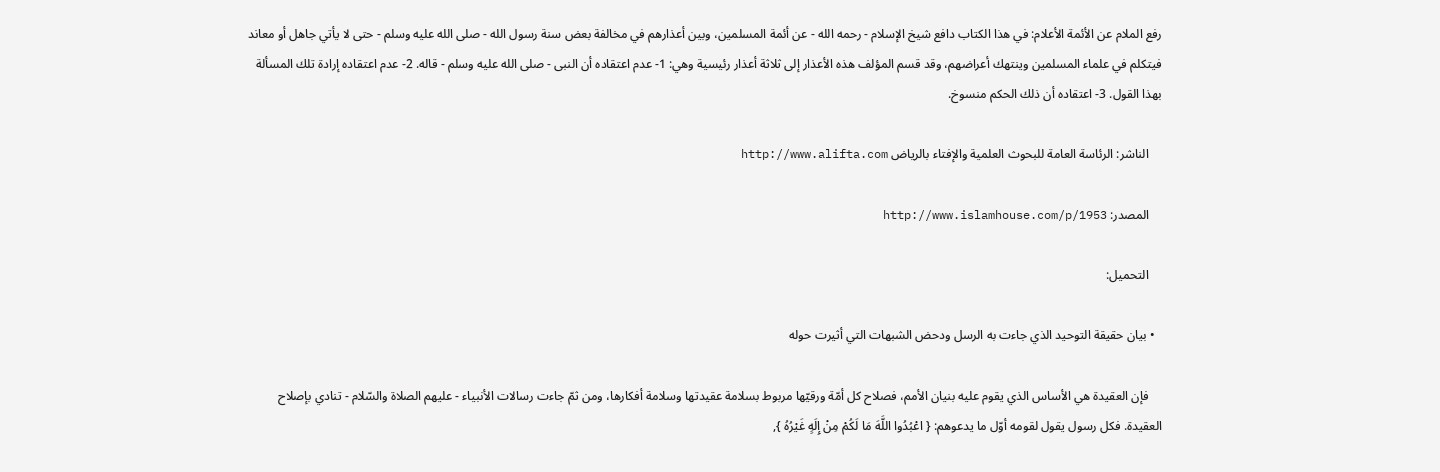رفع الملام عن الأئمة الأعلام: في هذا الكتاب دافع شيخ الإسلام - رحمه الله - عن أئمة المسلمين، وبين أعذارهم في مخالفة بعض سنة رسول الله - صلى الله عليه وسلم - حتى لا يأتي جاهل أو معاند فيتكلم في علماء المسلمين وينتهك أعراضهم، وقد قسم المؤلف هذه الأعذار إلى ثلاثة أعذار رئيسية وهي: 1- عدم اعتقاده أن النبى - صلى الله عليه وسلم - قاله. 2- عدم اعتقاده إرادة تلك المسألة بهذا القول. 3- اعتقاده أن ذلك الحكم منسوخ.

    الناشر: الرئاسة العامة للبحوث العلمية والإفتاء بالرياض http://www.alifta.com

    المصدر: http://www.islamhouse.com/p/1953

    التحميل:

  • بيان حقيقة التوحيد الذي جاءت به الرسل ودحض الشبهات التي أثيرت حوله

    فإن العقيدة هي الأساس الذي يقوم عليه بنيان الأمم، فصلاح كل أمّة ورقيّها مربوط بسلامة عقيدتها وسلامة أفكارها، ومن ثمّ جاءت رسالات الأنبياء - عليهم الصلاة والسّلام - تنادي بإصلاح العقيدة. فكل رسول يقول لقومه أوّل ما يدعوهم: { اعْبُدُوا اللَّهَ مَا لَكُمْ مِنْ إِلَهٍ غَيْرُهُ },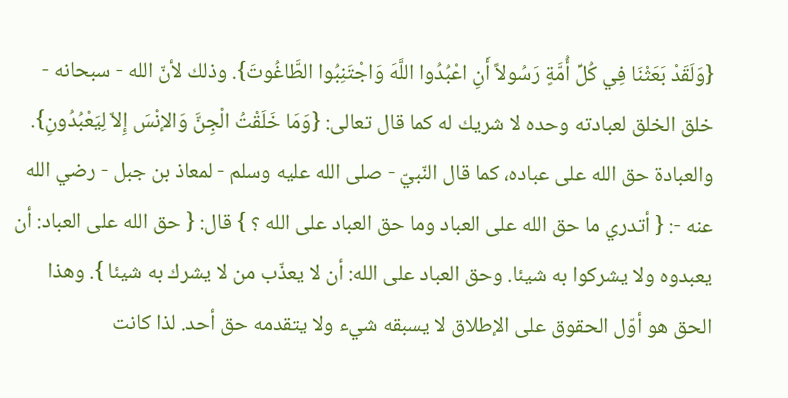{وَلَقَدْ بَعَثْنَا فِي كُلِّ أُمَّةٍ رَسُولاً أَنِ اعْبُدُوا اللَّهَ وَاجْتَنِبُوا الطَّاغُوتَ}. وذلك لأنّ الله - سبحانه - خلق الخلق لعبادته وحده لا شريك له كما قال تعالى: {وَمَا خَلَقْتُ الْجِنَّ وَالإنْسَ إِلاّ لِيَعْبُدُونِ}. والعبادة حق الله على عباده، كما قال النّبيّ - صلى الله عليه وسلم - لمعاذ بن جبل - رضي الله عنه -: { أتدري ما حق الله على العباد وما حق العباد على الله ؟ } قال: { حق الله على العباد: أن يعبدوه ولا يشركوا به شيئا. وحق العباد على الله: أن لا يعذّب من لا يشرك به شيئا }. وهذا الحق هو أوّل الحقوق على الإطلاق لا يسبقه شيء ولا يتقدمه حق أحد. لذا كانت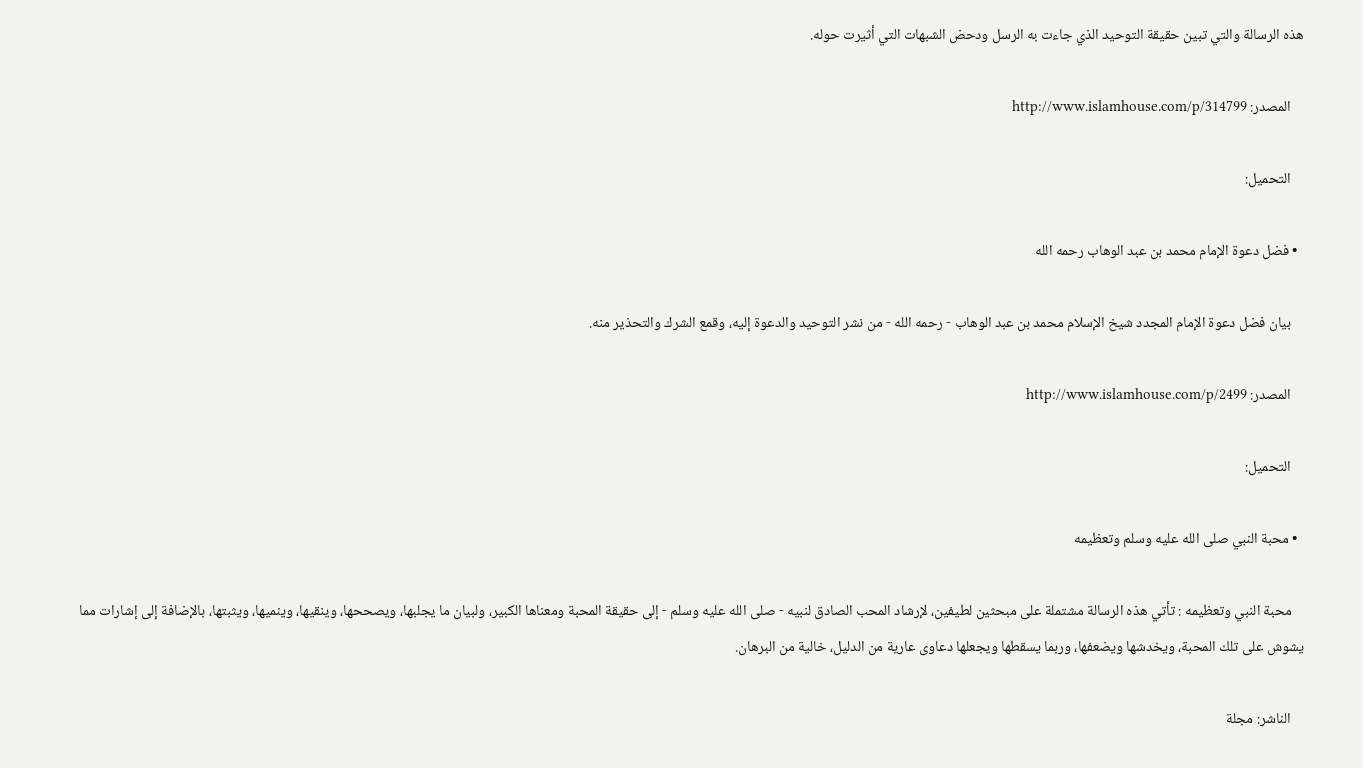هذه الرسالة والتي تبين حقيقة التوحيد الذي جاءت به الرسل ودحض الشبهات التي أثيرت حوله.

    المصدر: http://www.islamhouse.com/p/314799

    التحميل:

  • فضل دعوة الإمام محمد بن عبد الوهاب رحمه الله

    بيان فضل دعوة الإمام المجدد شيخ الإسلام محمد بن عبد الوهاب - رحمه الله - من نشر التوحيد والدعوة إليه، وقمع الشرك والتحذير منه.

    المصدر: http://www.islamhouse.com/p/2499

    التحميل:

  • محبة النبي صلى الله عليه وسلم وتعظيمه

    محبة النبي وتعظيمه : تأتي هذه الرسالة مشتملة على مبحثين لطيفين، لإرشاد المحب الصادق لنبيه - صلى الله عليه وسلم - إلى حقيقة المحبة ومعناها الكبير، ولبيان ما يجلبها، ويصححها، وينقيها، وينميها، ويثبتها، بالإضافة إلى إشارات مما يشوش على تلك المحبة، ويخدشها ويضعفها، وربما يسقطها ويجعلها دعاوى عارية من الدليل، خالية من البرهان.

    الناشر: مجلة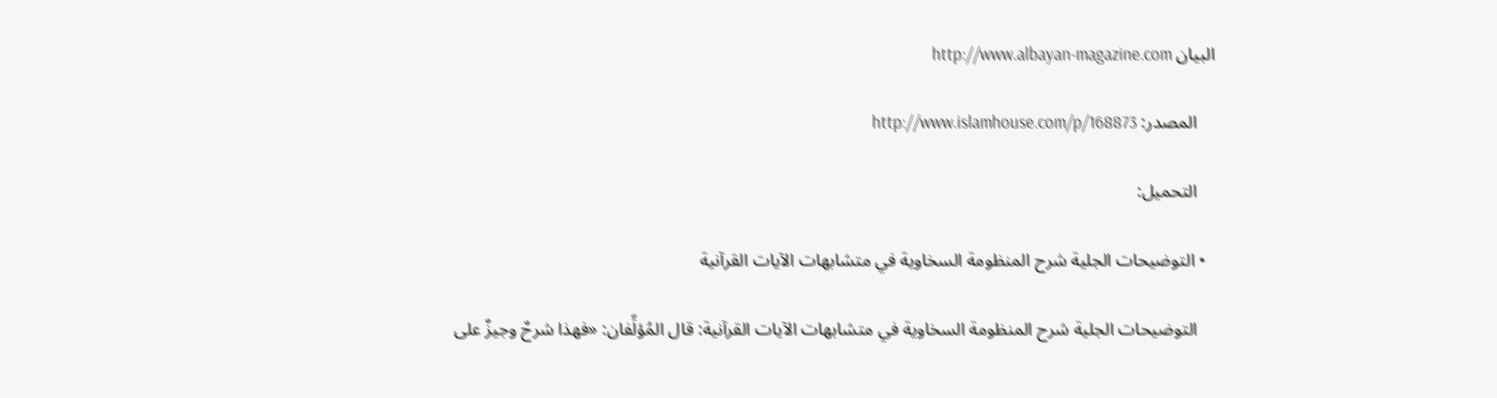البيان http://www.albayan-magazine.com

    المصدر: http://www.islamhouse.com/p/168873

    التحميل:

  • التوضيحات الجلية شرح المنظومة السخاوية في متشابهات الآيات القرآنية

    التوضيحات الجلية شرح المنظومة السخاوية في متشابهات الآيات القرآنية: قال المُؤلِّفان: «فهذا شرحٌ وجيزٌ على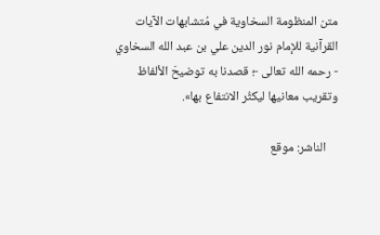متن المنظومة السخاوية في مُتشابهات الآيات القرآنية للإمام نور الدين علي بن عبد الله السخاوي - رحمه الله تعالى -؛ قصدنا به توضيحَ الألفاظ وتقريب معانيها ليكثُر الانتفاع بها».

    الناشر: موقع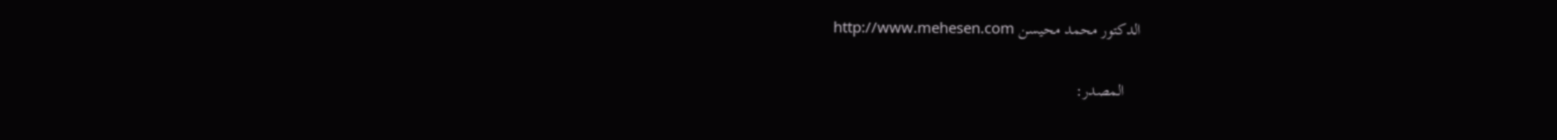الدكتور محمد محيسن http://www.mehesen.com

    المصدر: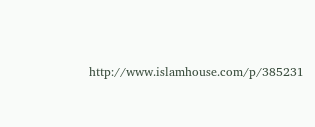http://www.islamhouse.com/p/385231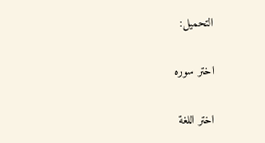التحميل:

اختر سوره

اختر اللغة